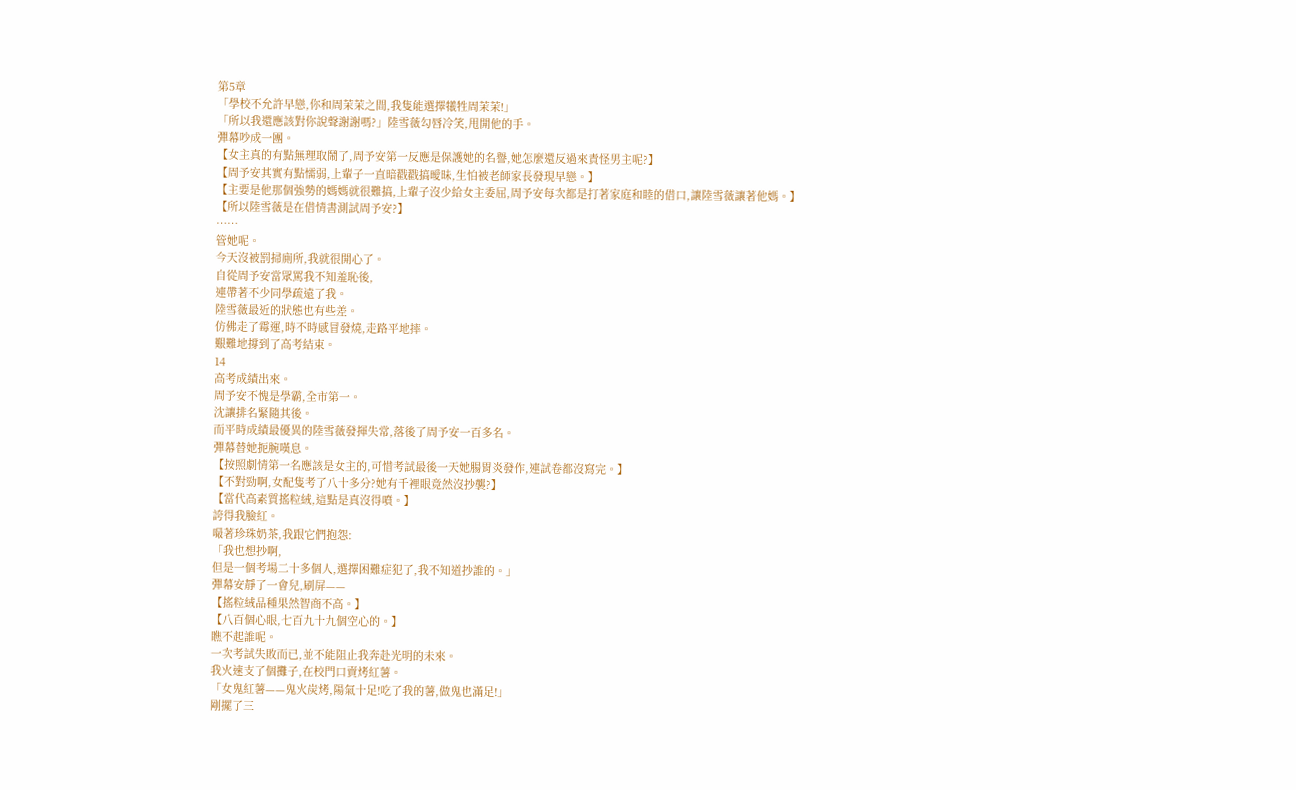第5章
「學校不允許早戀,你和周茉茉之間,我隻能選擇犧牲周茉茉!」
「所以我還應該對你說聲謝謝嗎?」陸雪薇勾唇冷笑,甩開他的手。
彈幕吵成一團。
【女主真的有點無理取鬧了,周予安第一反應是保護她的名譽,她怎麼還反過來責怪男主呢?】
【周予安其實有點懦弱,上輩子一直暗戳戳搞曖昧,生怕被老師家長發現早戀。】
【主要是他那個強勢的媽媽就很難搞,上輩子沒少給女主委屈,周予安每次都是打著家庭和睦的借口,讓陸雪薇讓著他媽。】
【所以陸雪薇是在借情書測試周予安?】
……
管她呢。
今天沒被罰掃廁所,我就很開心了。
自從周予安當眾罵我不知羞恥後,
連帶著不少同學疏遠了我。
陸雪薇最近的狀態也有些差。
仿佛走了霉運,時不時感冒發燒,走路平地摔。
艱難地撐到了高考結束。
14
高考成績出來。
周予安不愧是學霸,全市第一。
沈讓排名緊隨其後。
而平時成績最優異的陸雪薇發揮失常,落後了周予安一百多名。
彈幕替她扼腕嘆息。
【按照劇情第一名應該是女主的,可惜考試最後一天她腸胃炎發作,連試卷都沒寫完。】
【不對勁啊,女配隻考了八十多分?她有千裡眼竟然沒抄襲?】
【當代高素質搖粒絨,這點是真沒得噴。】
誇得我臉紅。
嘬著珍珠奶茶,我跟它們抱怨:
「我也想抄啊,
但是一個考場二十多個人,選擇困難症犯了,我不知道抄誰的。」
彈幕安靜了一會兒,刷屏——
【搖粒絨品種果然智商不高。】
【八百個心眼,七百九十九個空心的。】
瞧不起誰呢。
一次考試失敗而已,並不能阻止我奔赴光明的未來。
我火速支了個攤子,在校門口賣烤紅薯。
「女鬼紅薯——鬼火炭烤,陽氣十足!吃了我的薯,做鬼也滿足!」
剛擺了三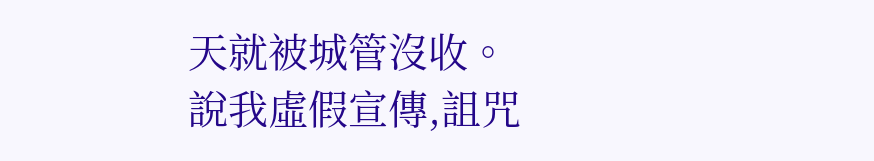天就被城管沒收。
說我虛假宣傳,詛咒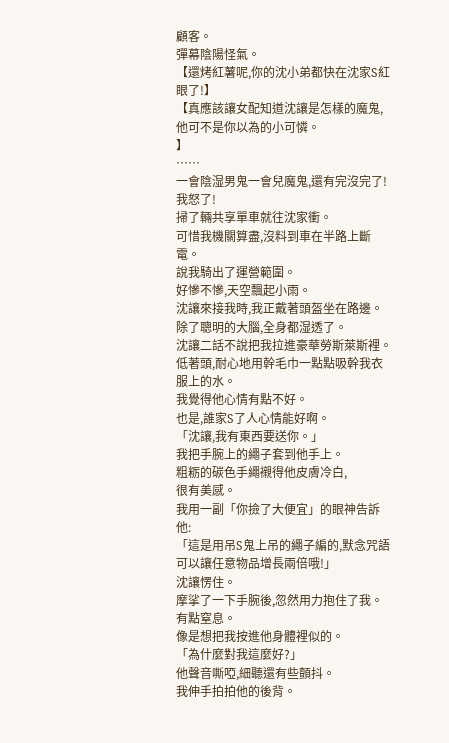顧客。
彈幕陰陽怪氣。
【還烤紅薯呢,你的沈小弟都快在沈家S紅眼了!】
【真應該讓女配知道沈讓是怎樣的魔鬼,他可不是你以為的小可憐。
】
……
一會陰湿男鬼一會兒魔鬼,還有完沒完了!
我怒了!
掃了輛共享單車就往沈家衝。
可惜我機關算盡,沒料到車在半路上斷電。
說我騎出了運營範圍。
好慘不慘,天空飄起小雨。
沈讓來接我時,我正戴著頭盔坐在路邊。
除了聰明的大腦,全身都湿透了。
沈讓二話不說把我拉進豪華勞斯萊斯裡。
低著頭,耐心地用幹毛巾一點點吸幹我衣服上的水。
我覺得他心情有點不好。
也是,誰家S了人心情能好啊。
「沈讓,我有東西要送你。」
我把手腕上的繩子套到他手上。
粗粝的碳色手繩襯得他皮膚冷白,
很有美感。
我用一副「你撿了大便宜」的眼神告訴他:
「這是用吊S鬼上吊的繩子編的,默念咒語可以讓任意物品增長兩倍哦!」
沈讓愣住。
摩挲了一下手腕後,忽然用力抱住了我。
有點窒息。
像是想把我按進他身體裡似的。
「為什麼對我這麼好?」
他聲音嘶啞,細聽還有些顫抖。
我伸手拍拍他的後背。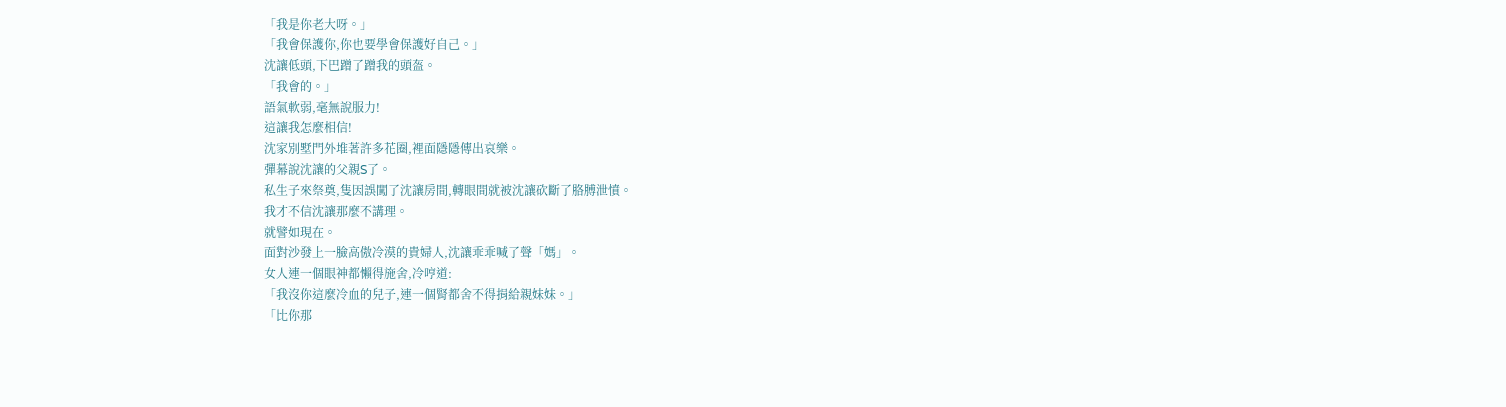「我是你老大呀。」
「我會保護你,你也要學會保護好自己。」
沈讓低頭,下巴蹭了蹭我的頭盔。
「我會的。」
語氣軟弱,毫無說服力!
這讓我怎麼相信!
沈家別墅門外堆著許多花圈,裡面隱隱傳出哀樂。
彈幕說沈讓的父親S了。
私生子來祭奠,隻因誤闖了沈讓房間,轉眼間就被沈讓砍斷了胳膊泄憤。
我才不信沈讓那麼不講理。
就譬如現在。
面對沙發上一臉高傲冷漠的貴婦人,沈讓乖乖喊了聲「媽」。
女人連一個眼神都懶得施舍,冷哼道:
「我沒你這麼冷血的兒子,連一個腎都舍不得捐給親妹妹。」
「比你那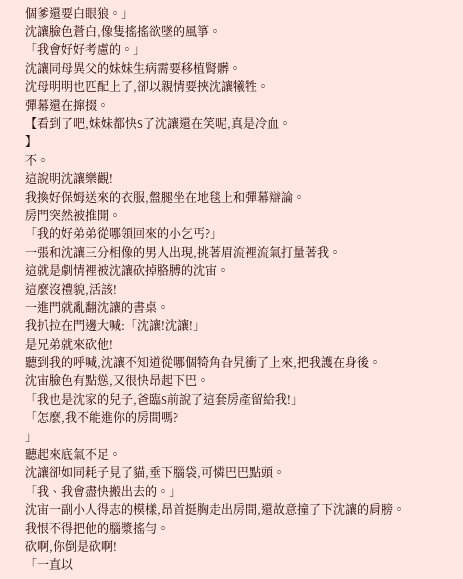個爹還要白眼狼。」
沈讓臉色蒼白,像隻搖搖欲墜的風箏。
「我會好好考慮的。」
沈讓同母異父的妹妹生病需要移植腎髒。
沈母明明也匹配上了,卻以親情要挾沈讓犧牲。
彈幕還在撺掇。
【看到了吧,妹妹都快S了沈讓還在笑呢,真是冷血。
】
不。
這說明沈讓樂觀!
我換好保姆送來的衣服,盤腿坐在地毯上和彈幕辯論。
房門突然被推開。
「我的好弟弟從哪領回來的小乞丐?」
一張和沈讓三分相像的男人出現,挑著眉流裡流氣打量著我。
這就是劇情裡被沈讓砍掉胳膊的沈宙。
這麼沒禮貌,活該!
一進門就亂翻沈讓的書桌。
我扒拉在門邊大喊:「沈讓!沈讓!」
是兄弟就來砍他!
聽到我的呼喊,沈讓不知道從哪個犄角旮旯衝了上來,把我護在身後。
沈宙臉色有點慫,又很快昂起下巴。
「我也是沈家的兒子,爸臨S前說了這套房產留給我!」
「怎麼,我不能進你的房間嗎?
」
聽起來底氣不足。
沈讓卻如同耗子見了貓,垂下腦袋,可憐巴巴點頭。
「我、我會盡快搬出去的。」
沈宙一副小人得志的模樣,昂首挺胸走出房間,還故意撞了下沈讓的肩膀。
我恨不得把他的腦漿搖勻。
砍啊,你倒是砍啊!
「一直以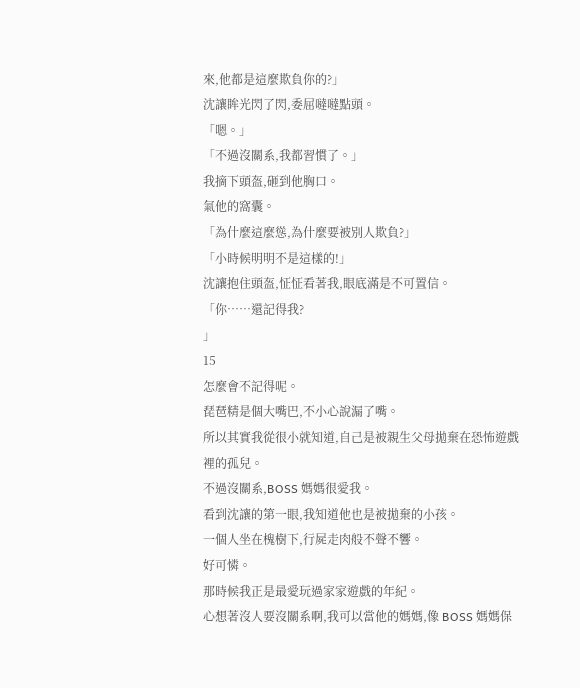來,他都是這麼欺負你的?」
沈讓眸光閃了閃,委屈噠噠點頭。
「嗯。」
「不過沒關系,我都習慣了。」
我摘下頭盔,砸到他胸口。
氣他的窩囊。
「為什麼這麼慫,為什麼要被別人欺負?」
「小時候明明不是這樣的!」
沈讓抱住頭盔,怔怔看著我,眼底滿是不可置信。
「你……還記得我?
」
15
怎麼會不記得呢。
琵琶精是個大嘴巴,不小心說漏了嘴。
所以其實我從很小就知道,自己是被親生父母拋棄在恐怖遊戲裡的孤兒。
不過沒關系,BOSS 媽媽很愛我。
看到沈讓的第一眼,我知道他也是被拋棄的小孩。
一個人坐在槐樹下,行屍走肉般不聲不響。
好可憐。
那時候我正是最愛玩過家家遊戲的年紀。
心想著沒人要沒關系啊,我可以當他的媽媽,像 BOSS 媽媽保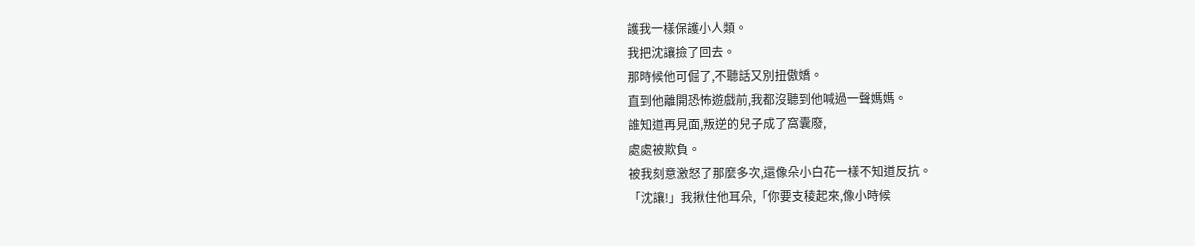護我一樣保護小人類。
我把沈讓撿了回去。
那時候他可倔了,不聽話又別扭傲嬌。
直到他離開恐怖遊戲前,我都沒聽到他喊過一聲媽媽。
誰知道再見面,叛逆的兒子成了窩囊廢,
處處被欺負。
被我刻意激怒了那麼多次,還像朵小白花一樣不知道反抗。
「沈讓!」我揪住他耳朵,「你要支稜起來,像小時候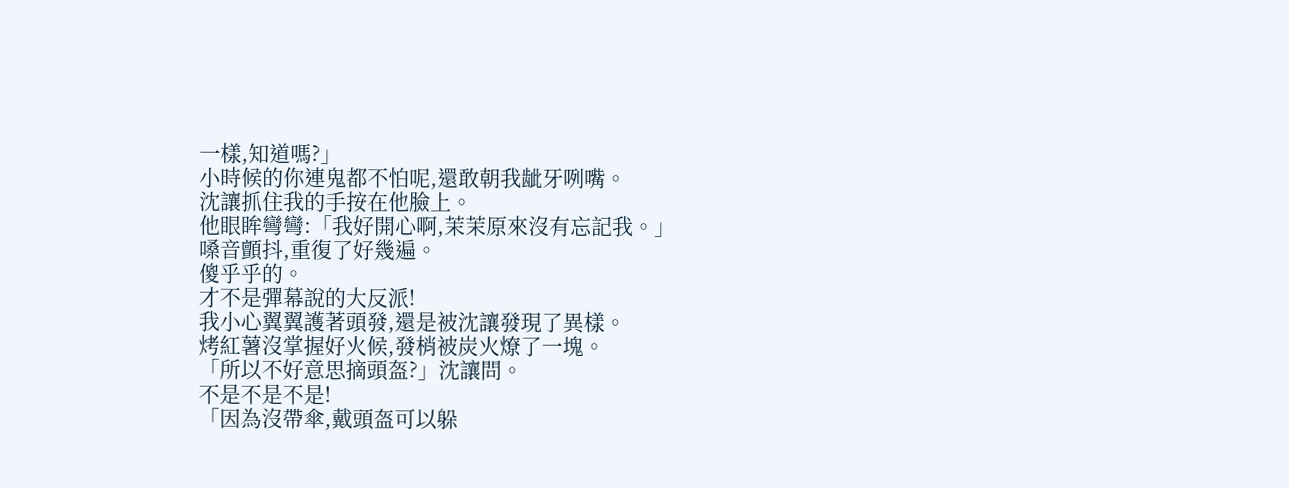一樣,知道嗎?」
小時候的你連鬼都不怕呢,還敢朝我龇牙咧嘴。
沈讓抓住我的手按在他臉上。
他眼眸彎彎:「我好開心啊,茉茉原來沒有忘記我。」
嗓音顫抖,重復了好幾遍。
傻乎乎的。
才不是彈幕說的大反派!
我小心翼翼護著頭發,還是被沈讓發現了異樣。
烤紅薯沒掌握好火候,發梢被炭火燎了一塊。
「所以不好意思摘頭盔?」沈讓問。
不是不是不是!
「因為沒帶傘,戴頭盔可以躲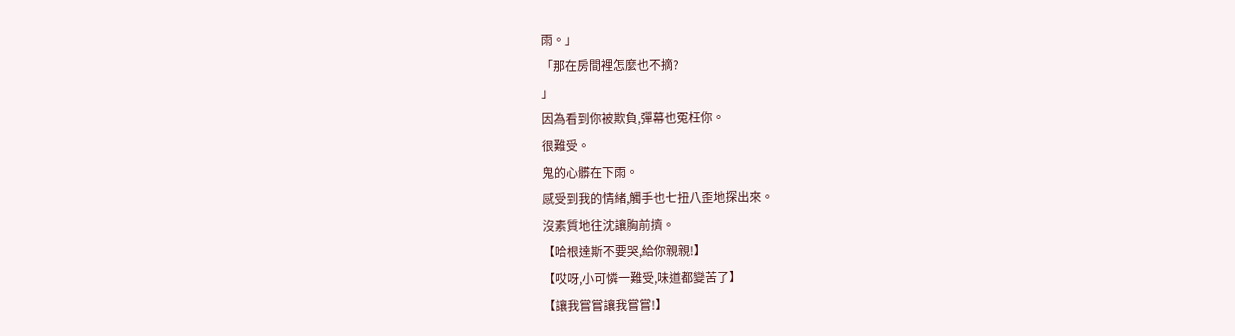雨。」
「那在房間裡怎麼也不摘?
」
因為看到你被欺負,彈幕也冤枉你。
很難受。
鬼的心髒在下雨。
感受到我的情緒,觸手也七扭八歪地探出來。
沒素質地往沈讓胸前擠。
【哈根達斯不要哭,給你親親!】
【哎呀,小可憐一難受,味道都變苦了】
【讓我嘗嘗讓我嘗嘗!】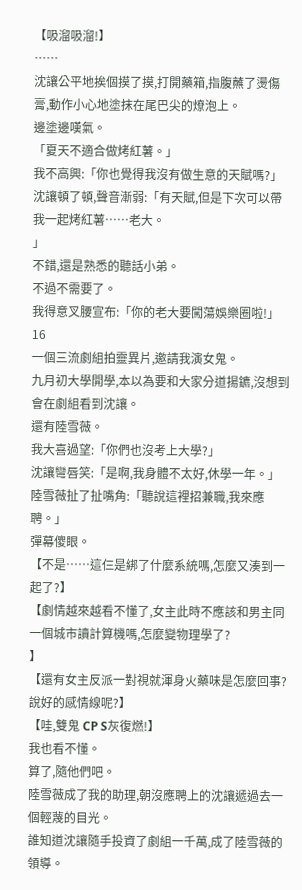【吸溜吸溜!】
……
沈讓公平地挨個摸了摸,打開藥箱,指腹蘸了燙傷膏,動作小心地塗抹在尾巴尖的燎泡上。
邊塗邊嘆氣。
「夏天不適合做烤紅薯。」
我不高興:「你也覺得我沒有做生意的天賦嗎?」
沈讓頓了頓,聲音漸弱:「有天賦,但是下次可以帶我一起烤紅薯……老大。
」
不錯,還是熟悉的聽話小弟。
不過不需要了。
我得意叉腰宣布:「你的老大要闖蕩娛樂圈啦!」
16
一個三流劇組拍靈異片,邀請我演女鬼。
九月初大學開學,本以為要和大家分道揚鑣,沒想到會在劇組看到沈讓。
還有陸雪薇。
我大喜過望:「你們也沒考上大學?」
沈讓彎唇笑:「是啊,我身體不太好,休學一年。」
陸雪薇扯了扯嘴角:「聽說這裡招兼職,我來應聘。」
彈幕傻眼。
【不是……這仨是綁了什麼系統嗎,怎麼又湊到一起了?】
【劇情越來越看不懂了,女主此時不應該和男主同一個城市讀計算機嗎,怎麼變物理學了?
】
【還有女主反派一對視就渾身火藥味是怎麼回事?說好的感情線呢?】
【哇,雙鬼 CP S灰復燃!】
我也看不懂。
算了,隨他們吧。
陸雪薇成了我的助理,朝沒應聘上的沈讓遞過去一個輕蔑的目光。
誰知道沈讓隨手投資了劇組一千萬,成了陸雪薇的領導。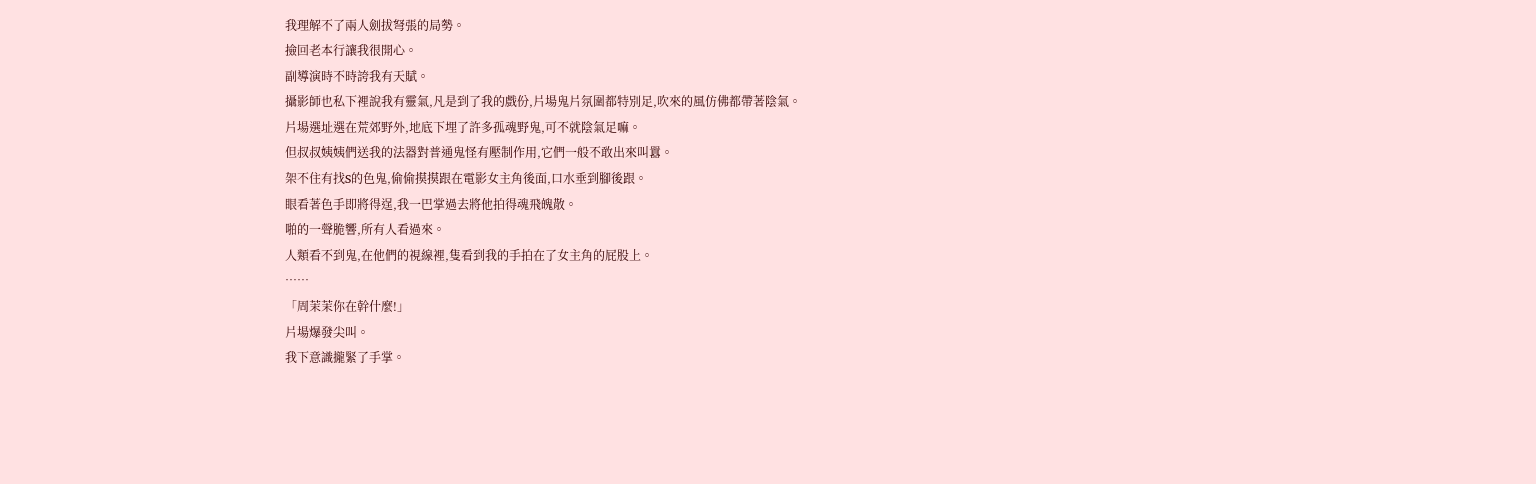我理解不了兩人劍拔弩張的局勢。
撿回老本行讓我很開心。
副導演時不時誇我有天賦。
攝影師也私下裡說我有靈氣,凡是到了我的戲份,片場鬼片氛圍都特別足,吹來的風仿佛都帶著陰氣。
片場選址選在荒郊野外,地底下埋了許多孤魂野鬼,可不就陰氣足嘛。
但叔叔姨姨們送我的法器對普通鬼怪有壓制作用,它們一般不敢出來叫囂。
架不住有找S的色鬼,偷偷摸摸跟在電影女主角後面,口水垂到腳後跟。
眼看著色手即將得逞,我一巴掌過去將他拍得魂飛魄散。
啪的一聲脆響,所有人看過來。
人類看不到鬼,在他們的視線裡,隻看到我的手拍在了女主角的屁股上。
……
「周茉茉你在幹什麼!」
片場爆發尖叫。
我下意識攏緊了手掌。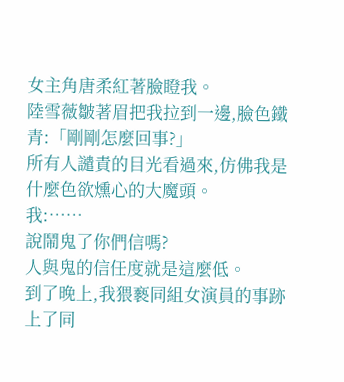女主角唐柔紅著臉瞪我。
陸雪薇皺著眉把我拉到一邊,臉色鐵青:「剛剛怎麼回事?」
所有人譴責的目光看過來,仿佛我是什麼色欲燻心的大魔頭。
我:……
說鬧鬼了你們信嗎?
人與鬼的信任度就是這麼低。
到了晚上,我猥褻同組女演員的事跡上了同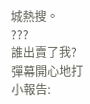城熱搜。
???
誰出賣了我?
彈幕開心地打小報告: